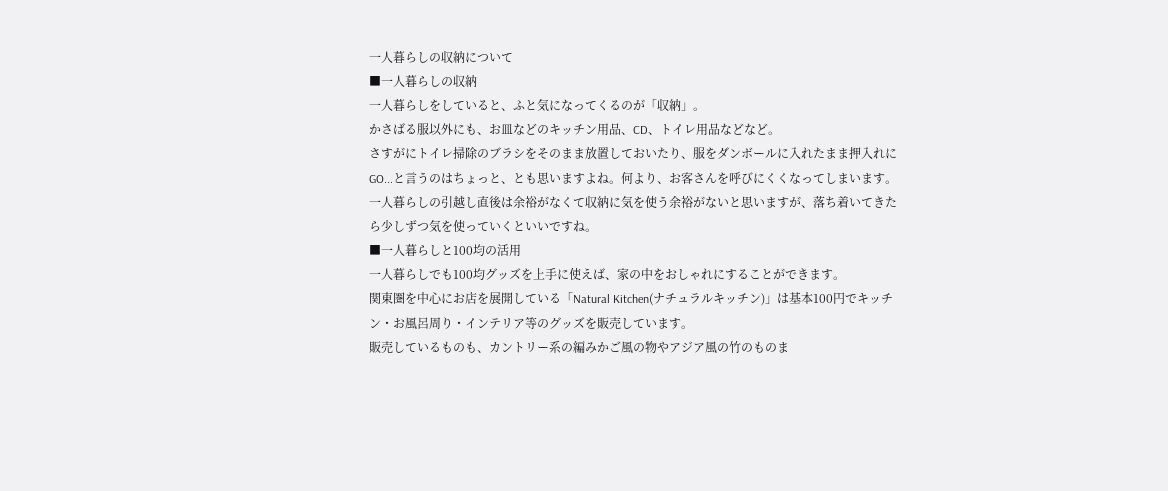一人暮らしの収納について
■一人暮らしの収納
一人暮らしをしていると、ふと気になってくるのが「収納」。
かさばる服以外にも、お皿などのキッチン用品、CD、トイレ用品などなど。
さすがにトイレ掃除のブラシをそのまま放置しておいたり、服をダンボールに入れたまま押入れにGO...と言うのはちょっと、とも思いますよね。何より、お客さんを呼びにくくなってしまいます。
一人暮らしの引越し直後は余裕がなくて収納に気を使う余裕がないと思いますが、落ち着いてきたら少しずつ気を使っていくといいですね。
■一人暮らしと100均の活用
一人暮らしでも100均グッズを上手に使えば、家の中をおしゃれにすることができます。
関東圏を中心にお店を展開している「Natural Kitchen(ナチュラルキッチン)」は基本100円でキッチン・お風呂周り・インテリア等のグッズを販売しています。
販売しているものも、カントリー系の編みかご風の物やアジア風の竹のものま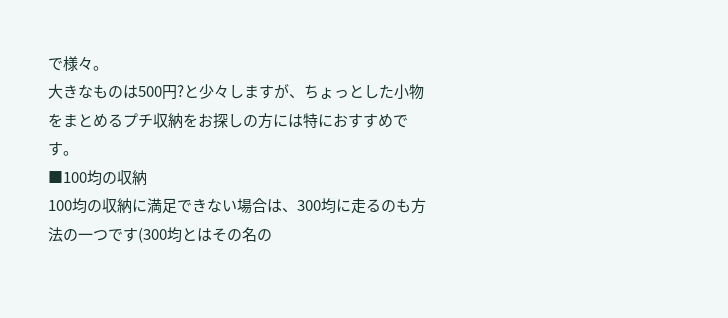で様々。
大きなものは500円?と少々しますが、ちょっとした小物をまとめるプチ収納をお探しの方には特におすすめです。
■100均の収納
100均の収納に満足できない場合は、300均に走るのも方法の一つです(300均とはその名の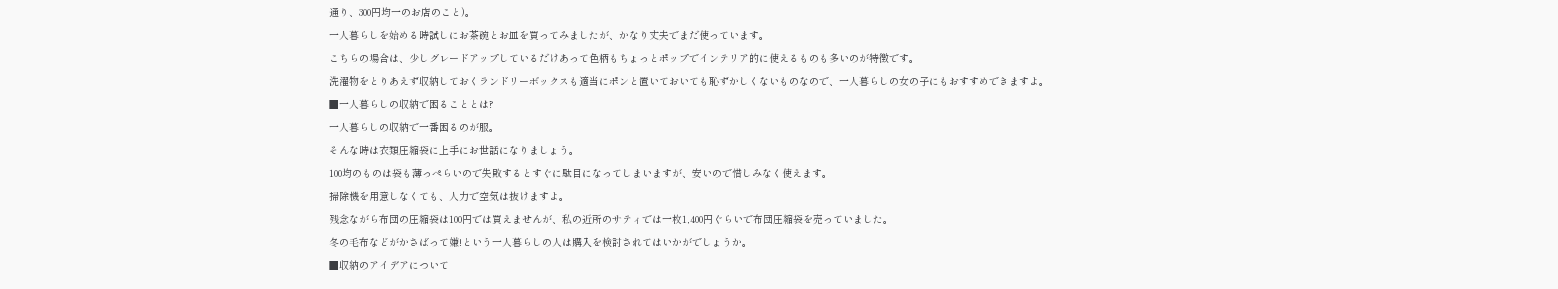通り、300円均一のお店のこと)。
一人暮らしを始める時試しにお茶碗とお皿を買ってみましたが、かなり丈夫でまだ使っています。
こちらの場合は、少しグレードアップしているだけあって色柄もちょっとポップでインテリア的に使えるものも多いのが特徴です。
洗濯物をとりあえず収納しておくランドリーボックスも適当にポンと置いておいても恥ずかしくないものなので、一人暮らしの女の子にもおすすめできますよ。
■一人暮らしの収納で困ることとは?
一人暮らしの収納で一番困るのが服。
そんな時は衣類圧縮袋に上手にお世話になりましょう。
100均のものは袋も薄っぺらいので失敗するとすぐに駄目になってしまいますが、安いので惜しみなく使えます。
掃除機を用意しなくても、人力で空気は抜けますよ。
残念ながら布団の圧縮袋は100円では買えませんが、私の近所のサティでは一枚1,400円ぐらいで布団圧縮袋を売っていました。
冬の毛布などがかさばって嫌!という一人暮らしの人は購入を検討されてはいかがでしょうか。
■収納のアイデアについて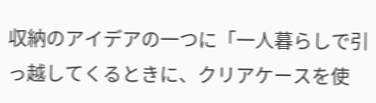収納のアイデアの一つに「一人暮らしで引っ越してくるときに、クリアケースを使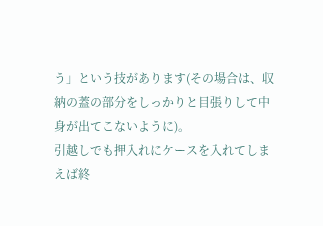う」という技があります(その場合は、収納の蓋の部分をしっかりと目張りして中身が出てこないように)。
引越しでも押入れにケースを入れてしまえば終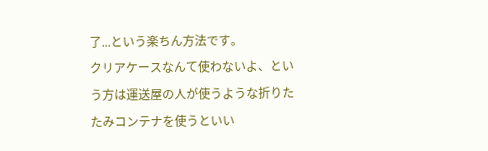了...という楽ちん方法です。
クリアケースなんて使わないよ、という方は運送屋の人が使うような折りたたみコンテナを使うといい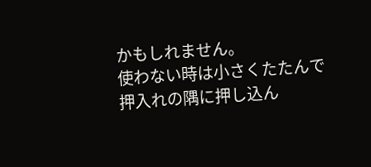かもしれません。
使わない時は小さくたたんで押入れの隅に押し込ん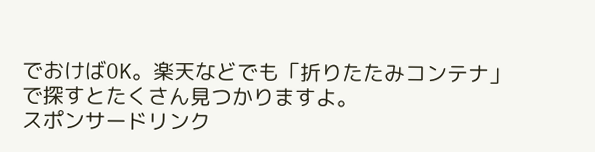でおけばOK。楽天などでも「折りたたみコンテナ」で探すとたくさん見つかりますよ。
スポンサードリンク